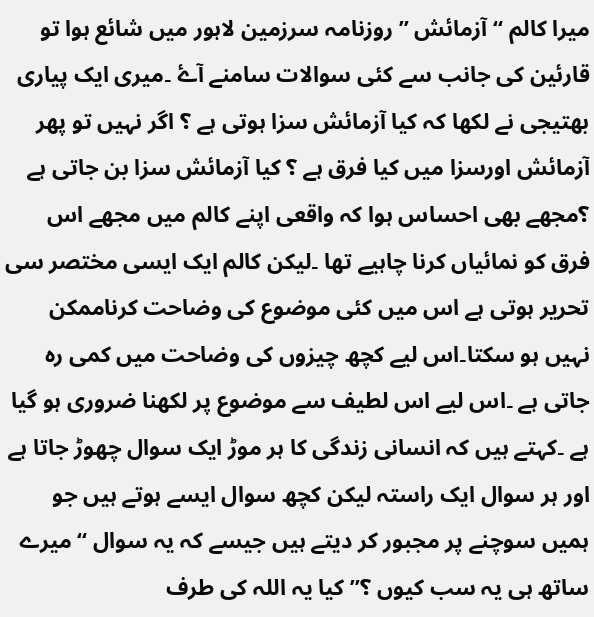میرا کالم “آزمائش ” روزنامہ سرزمین لاہور میں شائع ہوا تو قارئین کی جانب سے کئی سوالات سامنے آۓ ۔میری ایک پیاری بھتیجی نے لکھا کہ کیا آزمائش سزا ہوتی ہے ؟ اگر نہیں تو پھر آزمائش اورسزا میں کیا فرق ہے ؟ کیا آزمائش سزا بن جاتی ہے ؟مجھے بھی احساس ہوا کہ واقعی اپنے کالم میں مجھے اس فرق کو نمائیاں کرنا چاہیے تھا ۔لیکن کالم ایک ایسی مختصر سی تحریر ہوتی ہے اس میں کئی موضوع کی وضاحت کرناممکن نہیں ہو سکتا۔اس لیے کچھ چیزوں کی وضاحت میں کمی رہ جاتی ہے ۔اس لیے اس لطیف سے موضوع پر لکھنا ضروری ہو گیا ہے ۔کہتے ہیں کہ انسانی زندگی کا ہر موڑ ایک سوال چھوڑ جاتا ہے اور ہر سوال ایک راستہ لیکن کچھ سوال ایسے ہوتے ہیں جو ہمیں سوچنے پر مجبور کر دیتے ہیں جیسے کہ یہ سوال “میرے ساتھ ہی یہ سب کیوں ؟”کیا یہ اللہ کی طرف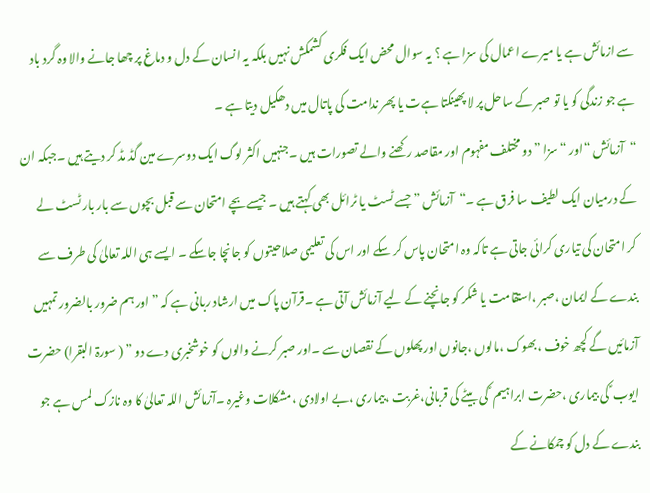سے ازمائش ہے یا میرے اعمال کی سزا ہے ؟ یہ سوال محض ایک فکری کشمکش نہیں بلکہ یہ انسان کے دل و دماغ پر چھا جانے والا وہ گرد باد ہے جو زندگی کو یا تو صبر کے ساحل پر لا پھینکتا ہےت یا پھر ندامت کی پاتال میں دھکیل دیتا ہے ۔
“آزمائش “اور “سزا ” دو مختلف مفہوم اور مقاصد رکھنے والے تصورات ہیں ۔جنہیں اکثر لوگ ایک دوسرے مین گڈ مڈ کر دیتے ہیں ۔جبکہ ان کے درمیان ایک لطیف سا فرق ہے ۔“آزمائش ” جسے ٹسٹ یا ٹرائل بھی کہتے ہیں ۔ جیسےبچے امتحان سے قبل بچوں سے بار بار ٹسٹ لے کر امتحان کی تیاری کرائی جاتی ہے تاکہ وہ امتحان پاس کر سکے اور اس کی تعلیمی صلاحیتوں کو جانچا جاسکے ۔ ایسے ہی اللہ تعالیٰ کی طرف سے بندے کے ایمان ،صبر ،استقامت یا شکر کو جانچنے کے لیے آزمائش آتی ہے ۔قرآن پاک میں ارشاد ربانی ہے کہ ” اور ہم ضرور بالضرور تمہیں آزمائیں گے کچھ خوف ،بھوک ،مالوں ،جانوں اور پھلوں کے نقصان سے ۔اور صبر کرنے والوں کو خوشخبری دے دو ” ( سورۃ البقرا) حضرت ایوب ؑ کی بیماری ،حضرت ابراہیم ؑ کی بیٹے کی قربانی،غربت ،بیماری ،بے اولادی ،مشکلات وغیرہ ۔آزمائش اللہ تعالیٰ کا وہ نازک لمس ہے جو بندے کے دل کو چمکانے کے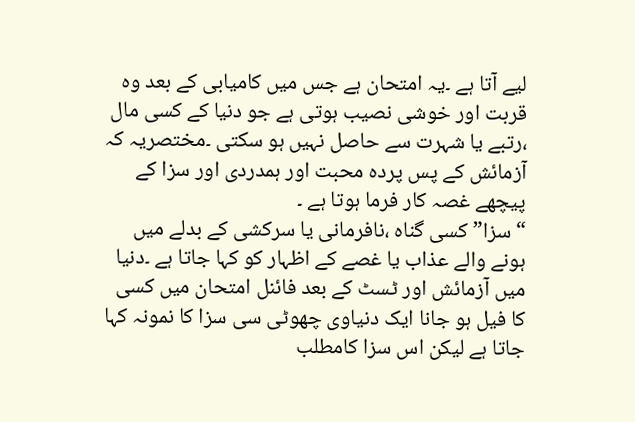لیے آتا ہے ۔یہ امتحان ہے جس میں کامیابی کے بعد وہ قربت اور خوشی نصیب ہوتی ہے جو دنیا کے کسی مال ،رتبے یا شہرت سے حاصل نہیں ہو سکتی ۔مختصریہ کہ آزمائش کے پس پردہ محبت اور ہمدردی اور سزا کے پیچھے غصہ کار فرما ہوتا ہے ۔
“سزا” کسی گناہ ،نافرمانی یا سرکشی کے بدلے میں ہونے والے عذاب یا غصے کے اظہار کو کہا جاتا ہے ۔دنیا میں آزمائش اور ٹسٹ کے بعد فائنل امتحان میں کسی کا فیل ہو جانا ایک دنیاوی چھوٹی سی سزا کا نمونہ کہا جاتا ہے لیکن اس سزا کامطلب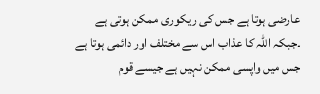عارضی ہوتا ہے جس کی ریکوری ممکن ہوتی ہے ۔جبکہ اللہ کا عذاب اس سے مختلف اور دائمی ہوتا ہے جس میں واپسی ممکن نہیں ہے جیسے قوم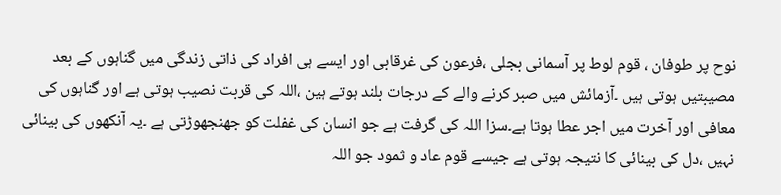نوح پر طوفان ، قوم لوط پر آسمانی بجلی ،فرعون کی غرقابی اور ایسے ہی افراد کی ذاتی زندگی میں گناہوں کے بعد مصیبتیں ہوتی ہیں ۔آزمائش میں صبر کرنے والے کے درجات بلند ہوتے ہین ،اللہ کی قربت نصیب ہوتی ہے اور گناہوں کی معافی اور آخرت میں اجر عطا ہوتا ہے۔سزا اللہ کی گرفت ہے جو انسان کی غفلت کو جھنجھوڑتی ہے ۔یہ آنکھوں کی بینائی نہیں ،دل کی بینائی کا نتیجہ ہوتی ہے جیسے قوم عاد و ثمود جو اللہ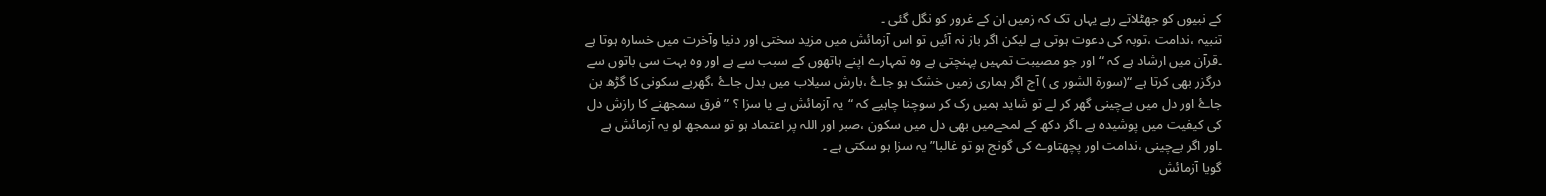کے نبیوں کو جھٹلاتے رہے یہاں تک کہ زمیں ان کے غرور کو نگل گئی ۔
تنبیہ ،ندامت ،توبہ کی دعوت ہوتی ہے لیکن اگر باز نہ آئیں تو اس آزمائش میں مزید سختی اور دنیا وآخرت میں خسارہ ہوتا ہے ۔قرآن میں ارشاد ہے کہ “اور جو مصیبت تمہیں پہنچتی ہے وہ تمہارے اپنے ہاتھوں کے سبب سے ہے اور وہ بہت سی باتوں سے درگزر بھی کرتا ہے “(سورۃ الشور ی ) آج اگر ہماری زمیں خشک ہو جاۓ ،بارش سیلاب میں بدل جاۓ ،گھربے سکونی کا گڑھ بن جاۓ اور دل میں بےچینی گھر کر لے تو شاید ہمیں رک کر سوچنا چاہیے کہ “یہ آزمائش ہے یا سزا ؟ ” فرق سمجھنے کا رازش دل کی کیفیت میں پوشیدہ ہے ۔اگر دکھ کے لمحےمیں بھی دل میں سکون ،صبر اور اللہ پر اعتماد ہو تو سمجھ لو یہ آزمائش ہے ۔اور اگر بےچینی ،ندامت اور پچھتاوے کی گونج ہو تو غالبا” یہ سزا ہو سکتی ہے ۔
گویا آزمائش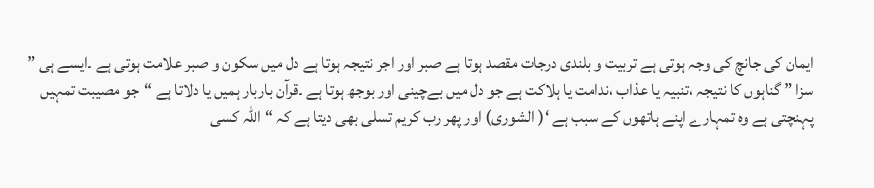ایمان کی جانچ کی وجہ ہوتی ہے تربیت و بلندی درجات مقصد ہوتا ہے صبر اور اجر نتیجہ ہوتا ہے دل میں سکون و صبر علامت ہوتی ہے ۔ایسے ہی ” سزا ” گناہوں کا نتیجہ ،تنبیہ یا عذاب ،ندامت یا ہلاکت ہے جو دل میں بےچینی اور بوجھ ہوتا ہے ۔قرآن باربار ہمیں یا دلاتا ہے “جو مصیبت تمہیں پہنچتی ہے وہ تمہارے اپنے ہاتھوں کے سبب ہے ‘( الشوری) اور پھر رب کریم تسلی بھی دیتا ہے کہ “اللہ کسی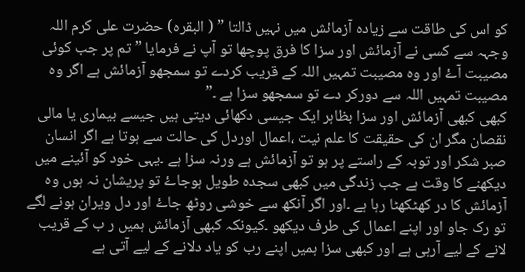کو اس کی طاقت سے زیادہ آزمائش میں نہیں ڈالتا ” ( البقرہ) حضرت علی کرم اللہ وجہہ سے کسی نے آزمائش اور سزا کا فرق پوچھا تو آپ نے فرمایا ” تم پر جب کوئی مصیبت آۓ اور وہ مصیبت تمہیں اللہ کے قریب کردے تو سمجھو آزمائش ہے اگر وہ مصیبت تمہیں اللہ سے دورکر دے تو سمجھو سزا ہے ۔”
کبھی کبھی آزمائش اور سزا بظاہر ایک جیسی دکھائی دیتی ہیں جیسے بیماری یا مالی نقصان مگر ان کی حقیقت کا علم نیت ،اعمال اوردل کی حالت سے ہوتا ہے اگر انسان صبر شکر اور توبہ کے راستے پر ہو تو آزمائش ہے ورنہ سزا ہے ۔یہی خود کو آئینے میں دیکھنے کا وقت ہے جب زندگی میں کبھی سجدہ طویل ہوجاۓ تو پریشان نہ ہوں وہ آزمائش کا در کھٹکھٹا رہا ہے ۔اور اگر آنکھ سے خوشی روٹھ جاۓ اور دل ویران ہونے لگے تو رک جاو اور اپنے اعمال کی طرف دیکھو ۔کیونکہ کبھی آزمائش ہمیں ر ب کے قریب لانے کے لیے آرہی ہے اور کبھی سزا ہمیں اپنے رب کو یاد دلانے کے لیے آتی ہے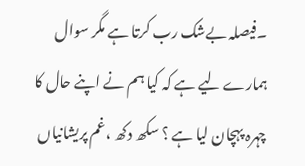۔فیصلہ بےشک رب کرتا ہے مگر سوال ہمارے لیے ہے کہ کیا ہم نے اپنے حال کا چہرہ پہچان لیا ہے ؟ سکھ دکھ ،غم پریشانیاں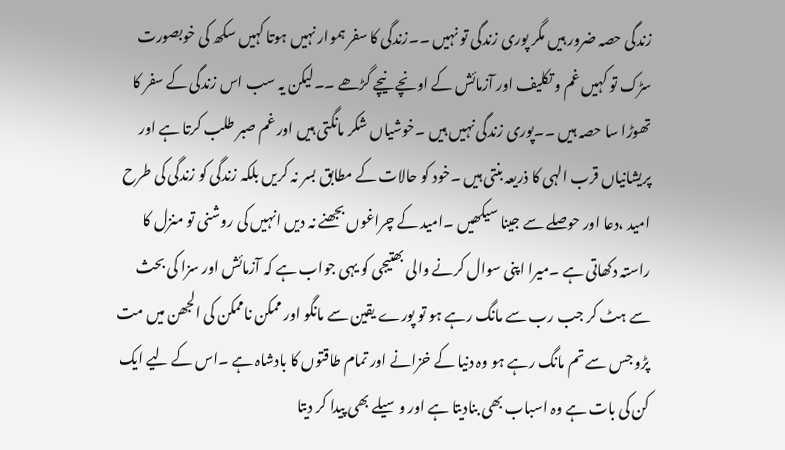زندگی حصہ ضرور ہیں مگر پوری زندگی تو نہیں ۔۔زندگی کا سفر ہموار نہیں ہوتا کہیں سکھ کی خوبصورت سڑک تو کہیں غم و تکلیف اور آزمائش کے اونچے نیچے گڑھے ۔۔لیکن یہ سب اس زندگی کے سفر کا تھوڑا سا حصہ ہیں ۔۔پوری زندگی نہیں ہیں ۔خوشیاں شکر مانگتی ہیں اور غم صبر طلب کرتا ہے اور پریشانیاں قرب الہی کا ذریعہ بنتی ہیں ۔خود کو حالات کے مطابق بسر نہ کریں بلکہ زندگی کو زندگی کی طرح امید ،دعا اور حوصلے سے جینا سیکھیں ۔امید کے چراغوں بجھنے نہ دیں انہیں کی روشنی تو منزل کا راستہ دکھاتی ہے ۔میرا اپنی سوال کرنے والی بھتیجی کو یہی جواب ہے کہ آزمائش اور سزا کی بحث سے ہٹ کر جب رب سے مانگ رہے ہو تو پورے یقین سے مانگو اور ممکن ناممکن کی الجھن میں مت پڑو جس سے تم مانگ رہے ہو وہ دنیا کے خزانے اور تمام طاقتوں کا بادشاہ ہے ۔اس کے لیے ایک کن کی بات ہے وہ اسباب بھی بنادیتا ہے اور وسیلے بھی پیدا کر دیتا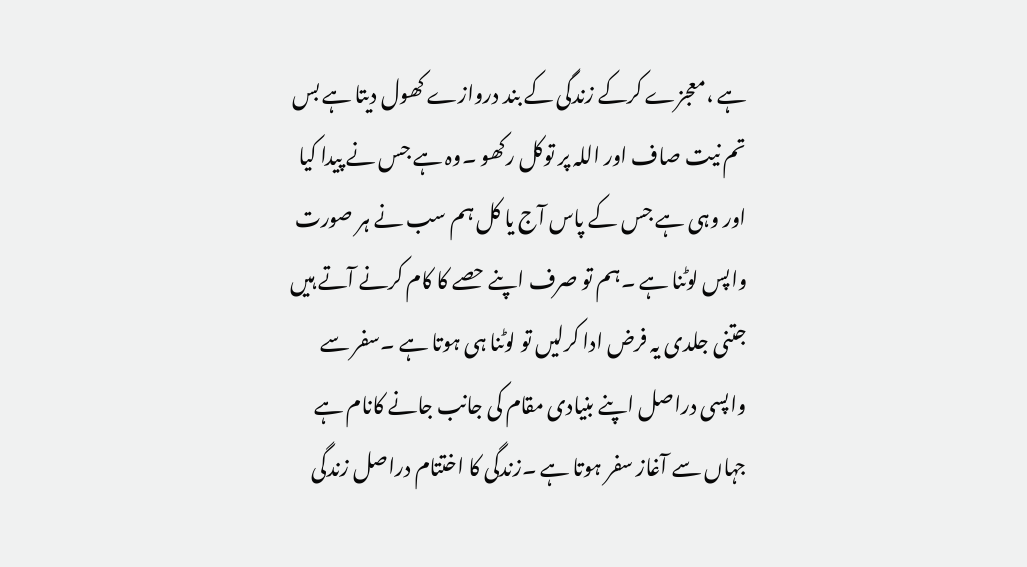ہے ،معجزے کرکے زندگی کے بند دروازے کھول دیتا ہے بس تم نیت صاف اور اللہ پر توکل رکھو ۔وہ ہے جس نے پیدا کیا اور وہی ہے جس کے پاس آج یا کل ہم سب نے ہر صورت واپس لوٹنا ہے ۔ہم تو صرف اپنے حصے کا کام کرنے آتے ہیں جتنی جلدی یہ فرض ادا کرلیں تو لوٹنا ہی ہوتا ہے ۔سفر سے واپسی دراصل اپنے بنیادی مقام کی جانب جانے کانام ہے جہاں سے آغاز سفر ہوتا ہے ۔زندگی کا اختتام دراصل زندگی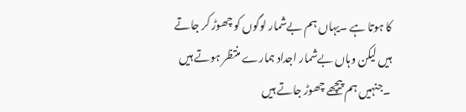کا ہوتا ہے ۔یہاں ہم بےشمار لوگوں کو چھوڑ کر جاتے ہیں لیکن وہاں بےشمار اجداد ہمارے منتظر ہوتے ہیں ۔جنہیں ہم پیچھے چھوڑ جاتے ہیں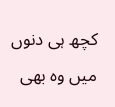کچھ ہی دنوں میں وہ بھی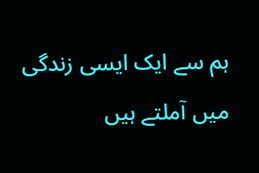ہم سے ایک ایسی زندگی میں آملتے ہیں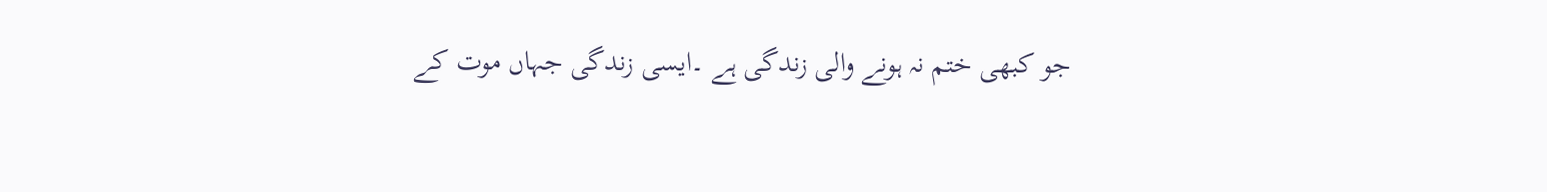جو کبھی ختم نہ ہونے والی زندگی ہے ۔ایسی زندگی جہاں موت کے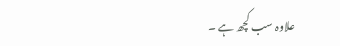علاوہ سب کچھ ہے ۔